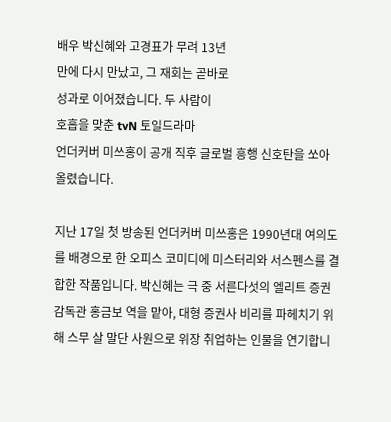배우 박신혜와 고경표가 무려 13년
만에 다시 만났고, 그 재회는 곧바로
성과로 이어졌습니다. 두 사람이
호흡을 맞춘 tvN 토일드라마
언더커버 미쓰홍이 공개 직후 글로벌 흥행 신호탄을 쏘아 올렸습니다.

지난 17일 첫 방송된 언더커버 미쓰홍은 1990년대 여의도를 배경으로 한 오피스 코미디에 미스터리와 서스펜스를 결합한 작품입니다. 박신혜는 극 중 서른다섯의 엘리트 증권감독관 홍금보 역을 맡아, 대형 증권사 비리를 파헤치기 위해 스무 살 말단 사원으로 위장 취업하는 인물을 연기합니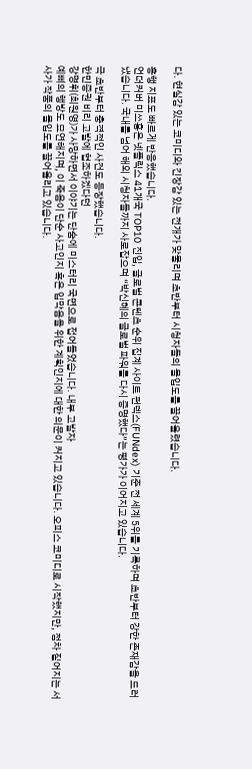다. 현실감 있는 코미디와 긴장감 있는 전개가 맞물리며 초반부터 시청자들의 몰입도를 끌어올렸습니다.

흥행 지표도 빠르게 반응했습니다.
언더커버 미쓰홍은 넷플릭스 41개국 TOP10 진입, 글로벌 콘텐츠 순위 집계 사이트 펀덱스(FUNdex) 기준 전 세계 5위를 기록하며 초반부터 강한 존재감을 드러냈습니다. 국내를 넘어 해외 시청자들까지 사로잡으며 “박신혜의 글로벌 파워를 다시 증명했다”는 평가가 이어지고 있습니다.

극 초반부터 충격적인 사건도 등장했습니다.
한민증권 비리 고발에 협조하겠다던
강명휘(최원영)가 사망하면서 이야기는 단숨에 미스터리 국면으로 접어들었습니다. 내부 고발자
예삐의 행방도 묘연해지며, 이 죽음이 단순 사고인지 혹은 입막음을 위한 계획인지에 대한 의문이 커지고 있습니다. 오피스 코미디로 시작했지만, 점차 짙어지는 서사가 작품의 몰입도를 끌어올리고 있습니다.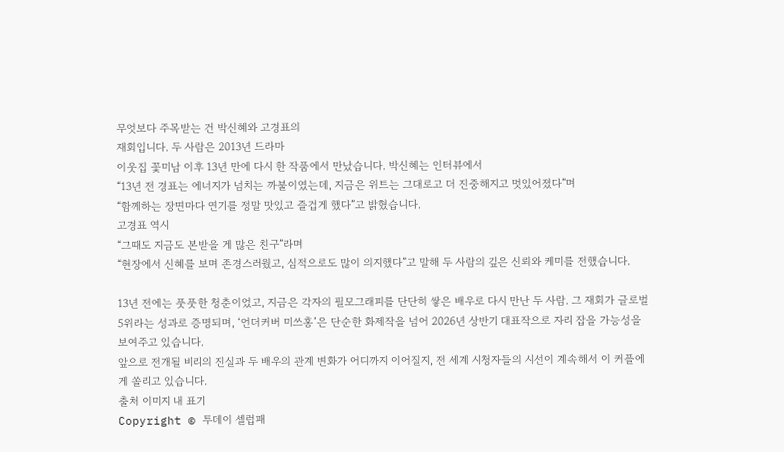무엇보다 주목받는 건 박신혜와 고경표의
재회입니다. 두 사람은 2013년 드라마
이웃집 꽃미남 이후 13년 만에 다시 한 작품에서 만났습니다. 박신혜는 인터뷰에서
“13년 전 경표는 에너지가 넘치는 까불이였는데, 지금은 위트는 그대로고 더 진중해지고 멋있어졌다”며
“함께하는 장면마다 연기를 정말 맛있고 즐겁게 했다”고 밝혔습니다.
고경표 역시
“그때도 지금도 본받을 게 많은 친구”라며
“현장에서 신혜를 보며 존경스러웠고, 심적으로도 많이 의지했다”고 말해 두 사람의 깊은 신뢰와 케미를 전했습니다.

13년 전에는 풋풋한 청춘이었고, 지금은 각자의 필모그래피를 단단히 쌓은 배우로 다시 만난 두 사람. 그 재회가 글로벌 5위라는 성과로 증명되며, ‘언더커버 미쓰홍’은 단순한 화제작을 넘어 2026년 상반기 대표작으로 자리 잡을 가능성을 보여주고 있습니다.
앞으로 전개될 비리의 진실과 두 배우의 관계 변화가 어디까지 이어질지, 전 세계 시청자들의 시선이 계속해서 이 커플에게 쏠리고 있습니다.
출처 이미지 내 표기
Copyright © 투데이 셀럽패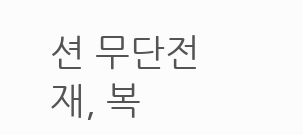션 무단전재, 복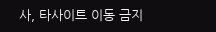사, 타사이트 이동 금지